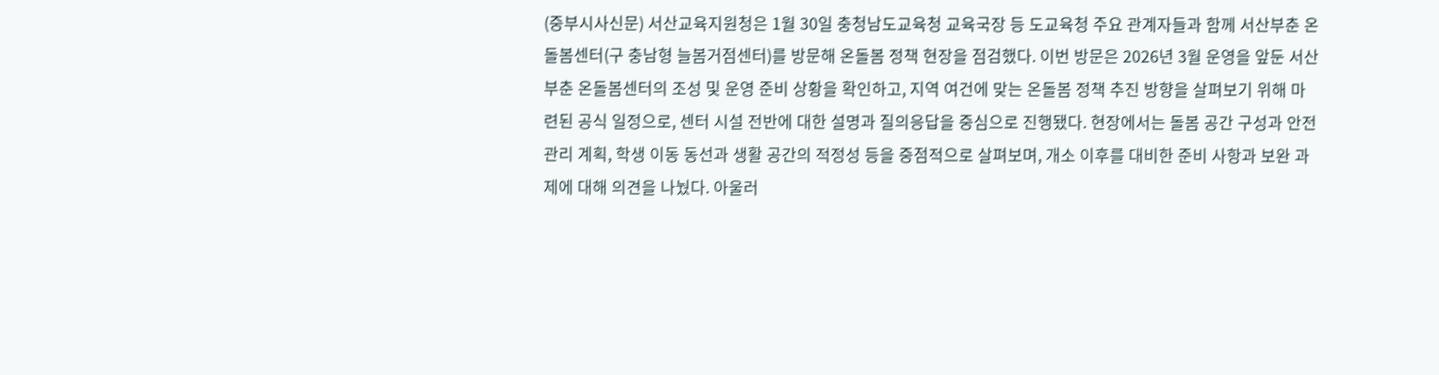(중부시사신문) 서산교육지원청은 1월 30일 충청남도교육청 교육국장 등 도교육청 주요 관계자들과 함께 서산부춘 온돌봄센터(구 충남형 늘봄거점센터)를 방문해 온돌봄 정책 현장을 점검했다. 이번 방문은 2026년 3월 운영을 앞둔 서산부춘 온돌봄센터의 조성 및 운영 준비 상황을 확인하고, 지역 여건에 맞는 온돌봄 정책 추진 방향을 살펴보기 위해 마련된 공식 일정으로, 센터 시설 전반에 대한 설명과 질의응답을 중심으로 진행됐다. 현장에서는 돌봄 공간 구성과 안전 관리 계획, 학생 이동 동선과 생활 공간의 적정성 등을 중점적으로 살펴보며, 개소 이후를 대비한 준비 사항과 보완 과제에 대해 의견을 나눴다. 아울러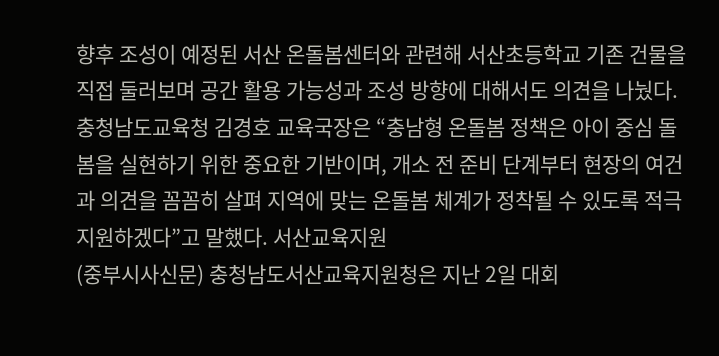향후 조성이 예정된 서산 온돌봄센터와 관련해 서산초등학교 기존 건물을 직접 둘러보며 공간 활용 가능성과 조성 방향에 대해서도 의견을 나눴다. 충청남도교육청 김경호 교육국장은 “충남형 온돌봄 정책은 아이 중심 돌봄을 실현하기 위한 중요한 기반이며, 개소 전 준비 단계부터 현장의 여건과 의견을 꼼꼼히 살펴 지역에 맞는 온돌봄 체계가 정착될 수 있도록 적극 지원하겠다”고 말했다. 서산교육지원
(중부시사신문) 충청남도서산교육지원청은 지난 2일 대회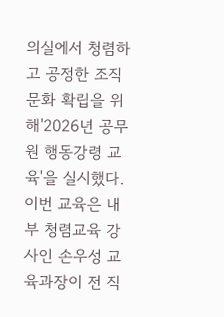의실에서 청렴하고 공정한 조직문화 확립을 위해'2026년 공무원 행동강령 교육'을 실시했다. 이번 교육은 내부 청렴교육 강사인 손우성 교육과장이 전 직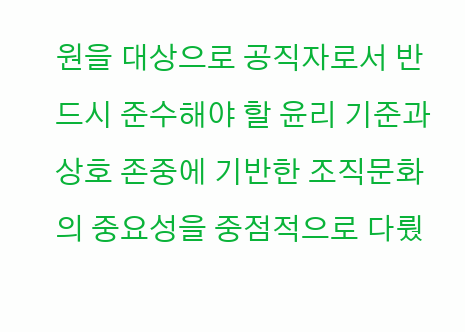원을 대상으로 공직자로서 반드시 준수해야 할 윤리 기준과 상호 존중에 기반한 조직문화의 중요성을 중점적으로 다뤘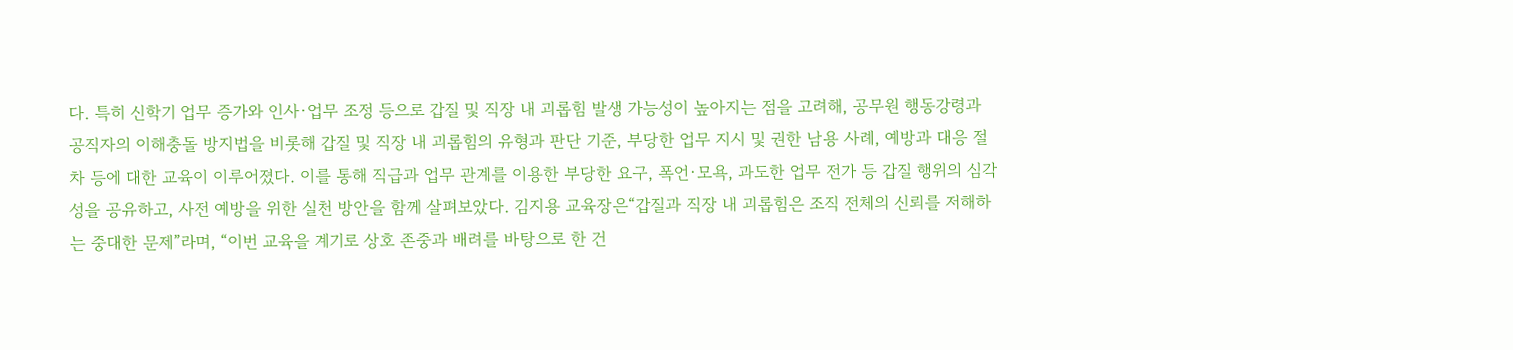다. 특히 신학기 업무 증가와 인사·업무 조정 등으로 갑질 및 직장 내 괴롭힘 발생 가능성이 높아지는 점을 고려해, 공무원 행동강령과 공직자의 이해충돌 방지법을 비롯해 갑질 및 직장 내 괴롭힘의 유형과 판단 기준, 부당한 업무 지시 및 권한 남용 사례, 예방과 대응 절차 등에 대한 교육이 이루어졌다. 이를 통해 직급과 업무 관계를 이용한 부당한 요구, 폭언·모욕, 과도한 업무 전가 등 갑질 행위의 심각성을 공유하고, 사전 예방을 위한 실천 방안을 함께 살펴보았다. 김지용 교육장은“갑질과 직장 내 괴롭힘은 조직 전체의 신뢰를 저해하는 중대한 문제”라며, “이번 교육을 계기로 상호 존중과 배려를 바탕으로 한 건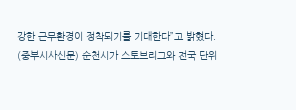강한 근무환경이 정착되기를 기대한다”고 밝혔다.
(중부시사신문) 순천시가 스토브리그와 전국 단위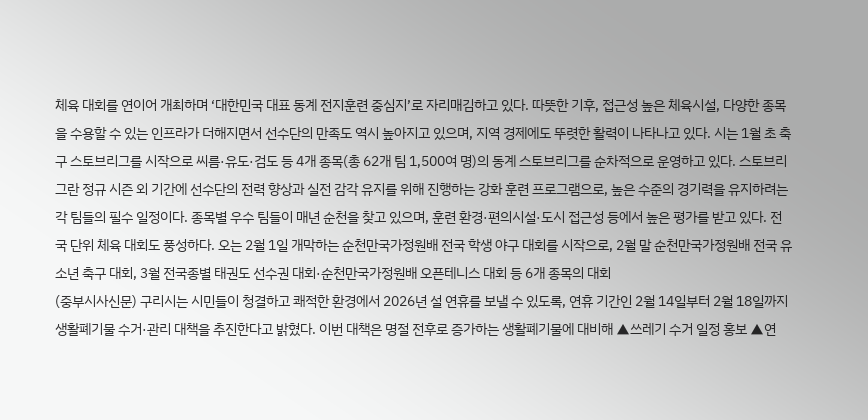체육 대회를 연이어 개최하며 ‘대한민국 대표 동계 전지훈련 중심지’로 자리매김하고 있다. 따뜻한 기후, 접근성 높은 체육시설, 다양한 종목을 수용할 수 있는 인프라가 더해지면서 선수단의 만족도 역시 높아지고 있으며, 지역 경제에도 뚜렷한 활력이 나타나고 있다. 시는 1월 초 축구 스토브리그를 시작으로 씨름·유도·검도 등 4개 종목(총 62개 팀 1,500여 명)의 동계 스토브리그를 순차적으로 운영하고 있다. 스토브리그란 정규 시즌 외 기간에 선수단의 전력 향상과 실전 감각 유지를 위해 진행하는 강화 훈련 프로그램으로, 높은 수준의 경기력을 유지하려는 각 팀들의 필수 일정이다. 종목별 우수 팀들이 매년 순천을 찾고 있으며, 훈련 환경·편의시설·도시 접근성 등에서 높은 평가를 받고 있다. 전국 단위 체육 대회도 풍성하다. 오는 2월 1일 개막하는 순천만국가정원배 전국 학생 야구 대회를 시작으로, 2월 말 순천만국가정원배 전국 유소년 축구 대회, 3월 전국종별 태권도 선수권 대회·순천만국가정원배 오픈테니스 대회 등 6개 종목의 대회
(중부시사신문) 구리시는 시민들이 청결하고 쾌적한 환경에서 2026년 설 연휴를 보낼 수 있도록, 연휴 기간인 2월 14일부터 2월 18일까지 생활폐기물 수거·관리 대책을 추진한다고 밝혔다. 이번 대책은 명절 전후로 증가하는 생활폐기물에 대비해 ▲쓰레기 수거 일정 홍보 ▲연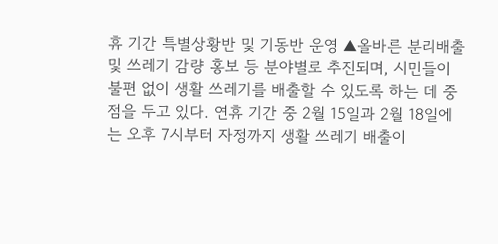휴 기간 특별상황반 및 기동반 운영 ▲올바른 분리배출 및 쓰레기 감량 홍보 등 분야별로 추진되며, 시민들이 불편 없이 생활 쓰레기를 배출할 수 있도록 하는 데 중점을 두고 있다. 연휴 기간 중 2월 15일과 2월 18일에는 오후 7시부터 자정까지 생활 쓰레기 배출이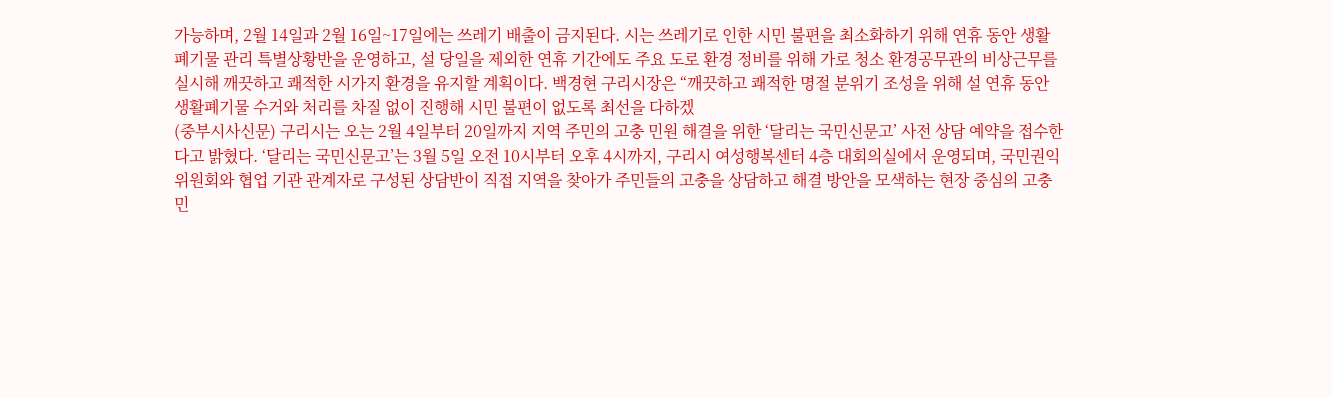가능하며, 2월 14일과 2월 16일~17일에는 쓰레기 배출이 금지된다. 시는 쓰레기로 인한 시민 불편을 최소화하기 위해 연휴 동안 생활폐기물 관리 특별상황반을 운영하고, 설 당일을 제외한 연휴 기간에도 주요 도로 환경 정비를 위해 가로 청소 환경공무관의 비상근무를 실시해 깨끗하고 쾌적한 시가지 환경을 유지할 계획이다. 백경현 구리시장은 “깨끗하고 쾌적한 명절 분위기 조성을 위해 설 연휴 동안 생활폐기물 수거와 처리를 차질 없이 진행해 시민 불편이 없도록 최선을 다하겠
(중부시사신문) 구리시는 오는 2월 4일부터 20일까지 지역 주민의 고충 민원 해결을 위한 ‘달리는 국민신문고’ 사전 상담 예약을 접수한다고 밝혔다. ‘달리는 국민신문고’는 3월 5일 오전 10시부터 오후 4시까지, 구리시 여성행복센터 4층 대회의실에서 운영되며, 국민권익위원회와 협업 기관 관계자로 구성된 상담반이 직접 지역을 찾아가 주민들의 고충을 상담하고 해결 방안을 모색하는 현장 중심의 고충 민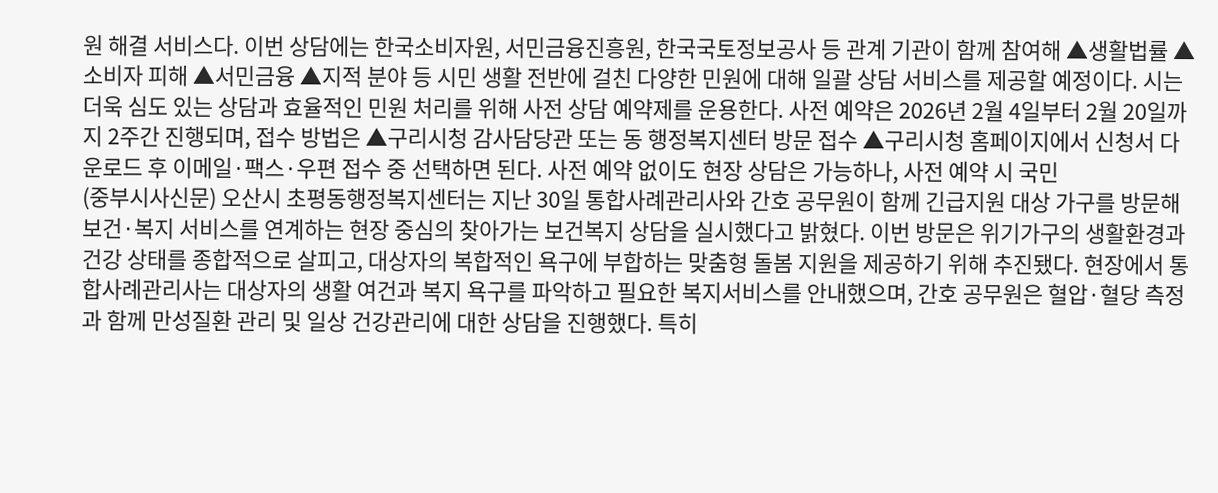원 해결 서비스다. 이번 상담에는 한국소비자원, 서민금융진흥원, 한국국토정보공사 등 관계 기관이 함께 참여해 ▲생활법률 ▲소비자 피해 ▲서민금융 ▲지적 분야 등 시민 생활 전반에 걸친 다양한 민원에 대해 일괄 상담 서비스를 제공할 예정이다. 시는 더욱 심도 있는 상담과 효율적인 민원 처리를 위해 사전 상담 예약제를 운용한다. 사전 예약은 2026년 2월 4일부터 2월 20일까지 2주간 진행되며, 접수 방법은 ▲구리시청 감사담당관 또는 동 행정복지센터 방문 접수 ▲구리시청 홈페이지에서 신청서 다운로드 후 이메일·팩스·우편 접수 중 선택하면 된다. 사전 예약 없이도 현장 상담은 가능하나, 사전 예약 시 국민
(중부시사신문) 오산시 초평동행정복지센터는 지난 30일 통합사례관리사와 간호 공무원이 함께 긴급지원 대상 가구를 방문해 보건·복지 서비스를 연계하는 현장 중심의 찾아가는 보건복지 상담을 실시했다고 밝혔다. 이번 방문은 위기가구의 생활환경과 건강 상태를 종합적으로 살피고, 대상자의 복합적인 욕구에 부합하는 맞춤형 돌봄 지원을 제공하기 위해 추진됐다. 현장에서 통합사례관리사는 대상자의 생활 여건과 복지 욕구를 파악하고 필요한 복지서비스를 안내했으며, 간호 공무원은 혈압·혈당 측정과 함께 만성질환 관리 및 일상 건강관리에 대한 상담을 진행했다. 특히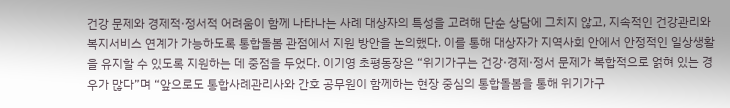건강 문제와 경제적·정서적 어려움이 함께 나타나는 사례 대상자의 특성을 고려해 단순 상담에 그치지 않고, 지속적인 건강관리와 복지서비스 연계가 가능하도록 통합돌봄 관점에서 지원 방안을 논의했다. 이를 통해 대상자가 지역사회 안에서 안정적인 일상생활을 유지할 수 있도록 지원하는 데 중점을 두었다. 이기영 초평동장은 “위기가구는 건강·경제·정서 문제가 복합적으로 얽혀 있는 경우가 많다”며 “앞으로도 통합사례관리사와 간호 공무원이 함께하는 현장 중심의 통합돌봄을 통해 위기가구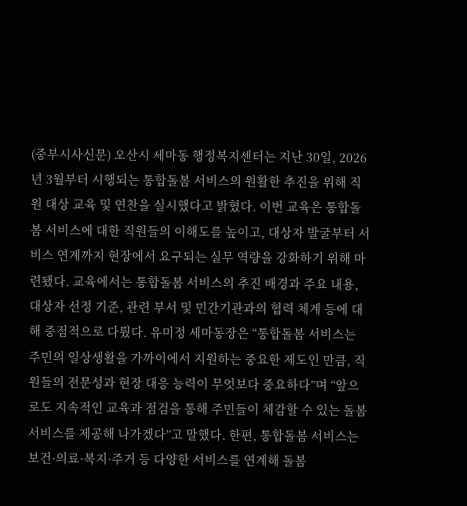(중부시사신문) 오산시 세마동 행정복지센터는 지난 30일, 2026년 3월부터 시행되는 통합돌봄 서비스의 원활한 추진을 위해 직원 대상 교육 및 연찬을 실시했다고 밝혔다. 이번 교육은 통합돌봄 서비스에 대한 직원들의 이해도를 높이고, 대상자 발굴부터 서비스 연계까지 현장에서 요구되는 실무 역량을 강화하기 위해 마련됐다. 교육에서는 통합돌봄 서비스의 추진 배경과 주요 내용, 대상자 선정 기준, 관련 부서 및 민간기관과의 협력 체계 등에 대해 중점적으로 다뤘다. 유미정 세마동장은 “통합돌봄 서비스는 주민의 일상생활을 가까이에서 지원하는 중요한 제도인 만큼, 직원들의 전문성과 현장 대응 능력이 무엇보다 중요하다”며 “앞으로도 지속적인 교육과 점검을 통해 주민들이 체감할 수 있는 돌봄 서비스를 제공해 나가겠다”고 말했다. 한편, 통합돌봄 서비스는 보건·의료·복지·주거 등 다양한 서비스를 연계해 돌봄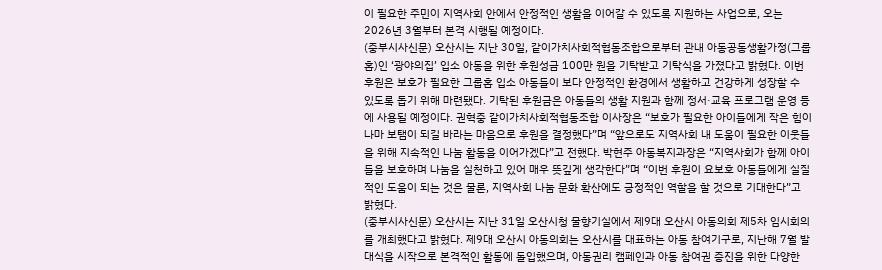이 필요한 주민이 지역사회 안에서 안정적인 생활을 이어갈 수 있도록 지원하는 사업으로, 오는 2026년 3월부터 본격 시행될 예정이다.
(중부시사신문) 오산시는 지난 30일, 같이가치사회적협동조합으로부터 관내 아동공동생활가정(그룹홈)인 ‘광야의집’ 입소 아동을 위한 후원성금 100만 원을 기탁받고 기탁식을 가졌다고 밝혔다. 이번 후원은 보호가 필요한 그룹홈 입소 아동들이 보다 안정적인 환경에서 생활하고 건강하게 성장할 수 있도록 돕기 위해 마련됐다. 기탁된 후원금은 아동들의 생활 지원과 함께 정서·교육 프로그램 운영 등에 사용될 예정이다. 권혁중 같이가치사회적협동조합 이사장은 “보호가 필요한 아이들에게 작은 힘이나마 보탬이 되길 바라는 마음으로 후원을 결정했다”며 “앞으로도 지역사회 내 도움이 필요한 이웃들을 위해 지속적인 나눔 활동을 이어가겠다”고 전했다. 박현주 아동복지과장은 “지역사회가 함께 아이들을 보호하며 나눔을 실천하고 있어 매우 뜻깊게 생각한다”며 “이번 후원이 요보호 아동들에게 실질적인 도움이 되는 것은 물론, 지역사회 나눔 문화 확산에도 긍정적인 역할을 할 것으로 기대한다”고 밝혔다.
(중부시사신문) 오산시는 지난 31일 오산시청 물향기실에서 제9대 오산시 아동의회 제5차 임시회의를 개최했다고 밝혔다. 제9대 오산시 아동의회는 오산시를 대표하는 아동 참여기구로, 지난해 7월 발대식을 시작으로 본격적인 활동에 돌입했으며, 아동권리 캠페인과 아동 참여권 증진을 위한 다양한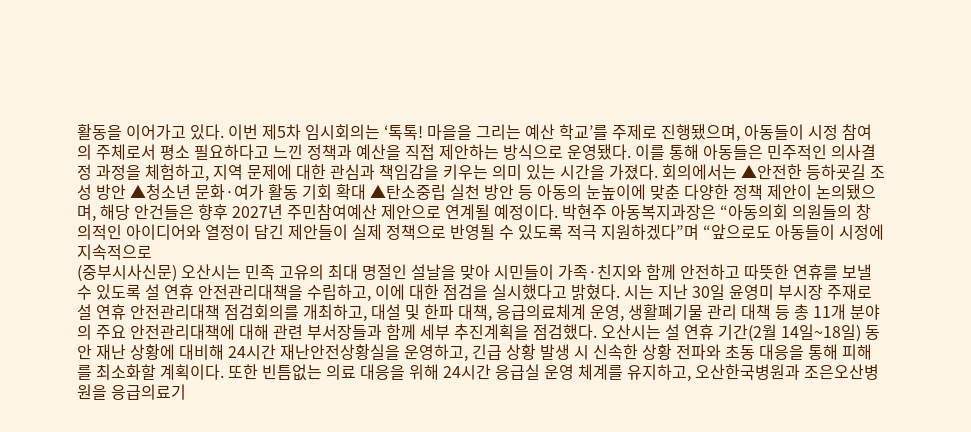활동을 이어가고 있다. 이번 제5차 임시회의는 ‘톡톡! 마을을 그리는 예산 학교’를 주제로 진행됐으며, 아동들이 시정 참여의 주체로서 평소 필요하다고 느낀 정책과 예산을 직접 제안하는 방식으로 운영됐다. 이를 통해 아동들은 민주적인 의사결정 과정을 체험하고, 지역 문제에 대한 관심과 책임감을 키우는 의미 있는 시간을 가졌다. 회의에서는 ▲안전한 등하굣길 조성 방안 ▲청소년 문화·여가 활동 기회 확대 ▲탄소중립 실천 방안 등 아동의 눈높이에 맞춘 다양한 정책 제안이 논의됐으며, 해당 안건들은 향후 2027년 주민참여예산 제안으로 연계될 예정이다. 박현주 아동복지과장은 “아동의회 의원들의 창의적인 아이디어와 열정이 담긴 제안들이 실제 정책으로 반영될 수 있도록 적극 지원하겠다”며 “앞으로도 아동들이 시정에 지속적으로
(중부시사신문) 오산시는 민족 고유의 최대 명절인 설날을 맞아 시민들이 가족·친지와 함께 안전하고 따뜻한 연휴를 보낼 수 있도록 설 연휴 안전관리대책을 수립하고, 이에 대한 점검을 실시했다고 밝혔다. 시는 지난 30일 윤영미 부시장 주재로 설 연휴 안전관리대책 점검회의를 개최하고, 대설 및 한파 대책, 응급의료체계 운영, 생활폐기물 관리 대책 등 총 11개 분야의 주요 안전관리대책에 대해 관련 부서장들과 함께 세부 추진계획을 점검했다. 오산시는 설 연휴 기간(2월 14일~18일) 동안 재난 상황에 대비해 24시간 재난안전상황실을 운영하고, 긴급 상황 발생 시 신속한 상황 전파와 초동 대응을 통해 피해를 최소화할 계획이다. 또한 빈틈없는 의료 대응을 위해 24시간 응급실 운영 체계를 유지하고, 오산한국병원과 조은오산병원을 응급의료기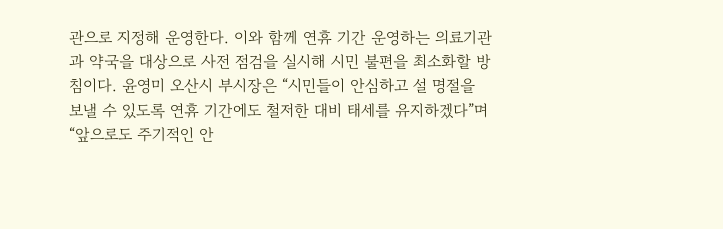관으로 지정해 운영한다. 이와 함께 연휴 기간 운영하는 의료기관과 약국을 대상으로 사전 점검을 실시해 시민 불편을 최소화할 방침이다. 윤영미 오산시 부시장은 “시민들이 안심하고 설 명절을 보낼 수 있도록 연휴 기간에도 철저한 대비 태세를 유지하겠다”며 “앞으로도 주기적인 안